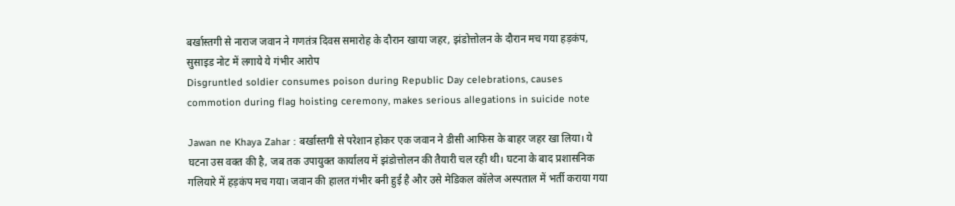बर्खास्तगी से नाराज जवान ने गणतंत्र दिवस समारोह के दौरान खाया जहर, झंडोत्तोलन के दौरान मच गया हड़कंप, सुसाइड नोट में लगाये ये गंभीर आरोप
Disgruntled soldier consumes poison during Republic Day celebrations, causes commotion during flag hoisting ceremony, makes serious allegations in suicide note

Jawan ne Khaya Zahar : बर्खास्तगी से परेशान होकर एक जवान ने डीसी आफिस के बाहर जहर खा लिया। ये घटना उस वक्त की है, जब तक उपायुक्त कार्यालय में झंडोत्तोलन की तैयारी चल रही थी। घटना के बाद प्रशासनिक गलियारे में हड़कंप मच गया। जवान की हालत गंभीर बनी हुई है और उसे मेडिकल कॉलेज अस्पताल में भर्ती कराया गया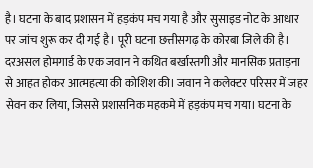है। घटना के बाद प्रशासन में हड़कंप मच गया है और सुसाइड नोट के आधार पर जांच शुरू कर दी गई है। पूरी घटना छत्तीसगढ़ के कोरबा जिले की है।
दरअसल होमगार्ड के एक जवान ने कथित बर्खास्तगी और मानसिक प्रताड़ना से आहत होकर आत्महत्या की कोशिश की। जवान ने कलेक्टर परिसर में जहर सेवन कर लिया, जिससे प्रशासनिक महकमे में हड़कंप मच गया। घटना के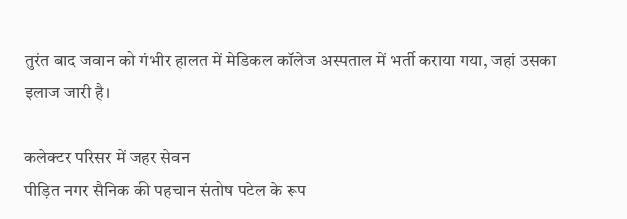तुरंत बाद जवान को गंभीर हालत में मेडिकल कॉलेज अस्पताल में भर्ती कराया गया, जहां उसका इलाज जारी है।

कलेक्टर परिसर में जहर सेवन
पीड़ित नगर सैनिक की पहचान संतोष पटेल के रूप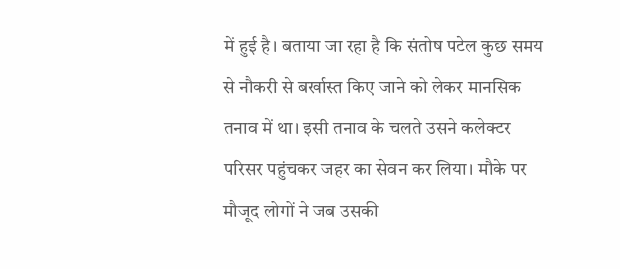में हुई है। बताया जा रहा है कि संतोष पटेल कुछ समय से नौकरी से बर्खास्त किए जाने को लेकर मानसिक तनाव में था। इसी तनाव के चलते उसने कलेक्टर परिसर पहुंचकर जहर का सेवन कर लिया। मौके पर मौजूद लोगों ने जब उसकी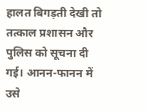हालत बिगड़ती देखी तो तत्काल प्रशासन और पुलिस को सूचना दी गई। आनन-फानन में उसे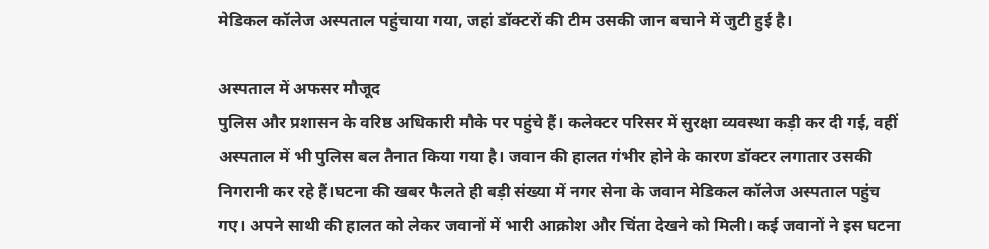मेडिकल कॉलेज अस्पताल पहुंचाया गया, जहां डॉक्टरों की टीम उसकी जान बचाने में जुटी हुई है।

अस्पताल में अफसर मौजूद
पुलिस और प्रशासन के वरिष्ठ अधिकारी मौके पर पहुंचे हैं। कलेक्टर परिसर में सुरक्षा व्यवस्था कड़ी कर दी गई, वहीं अस्पताल में भी पुलिस बल तैनात किया गया है। जवान की हालत गंभीर होने के कारण डॉक्टर लगातार उसकी निगरानी कर रहे हैं।घटना की खबर फैलते ही बड़ी संख्या में नगर सेना के जवान मेडिकल कॉलेज अस्पताल पहुंच गए। अपने साथी की हालत को लेकर जवानों में भारी आक्रोश और चिंता देखने को मिली। कई जवानों ने इस घटना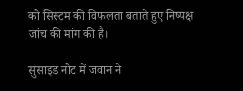को सिस्टम की विफलता बताते हुए निष्पक्ष जांच की मांग की है।

सुसाइड नोट में जवान ने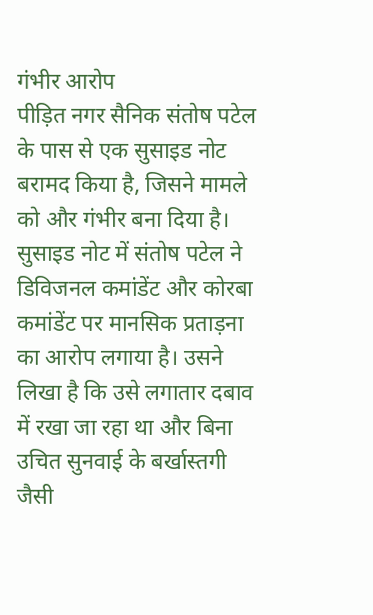गंभीर आरोप
पीड़ित नगर सैनिक संतोष पटेल के पास से एक सुसाइड नोट बरामद किया है, जिसने मामले को और गंभीर बना दिया है। सुसाइड नोट में संतोष पटेल ने डिविजनल कमांडेंट और कोरबा कमांडेंट पर मानसिक प्रताड़ना का आरोप लगाया है। उसने लिखा है कि उसे लगातार दबाव में रखा जा रहा था और बिना उचित सुनवाई के बर्खास्तगी जैसी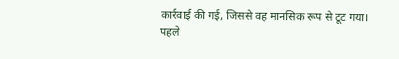कार्रवाई की गई, जिससे वह मानसिक रूप से टूट गया।
पहले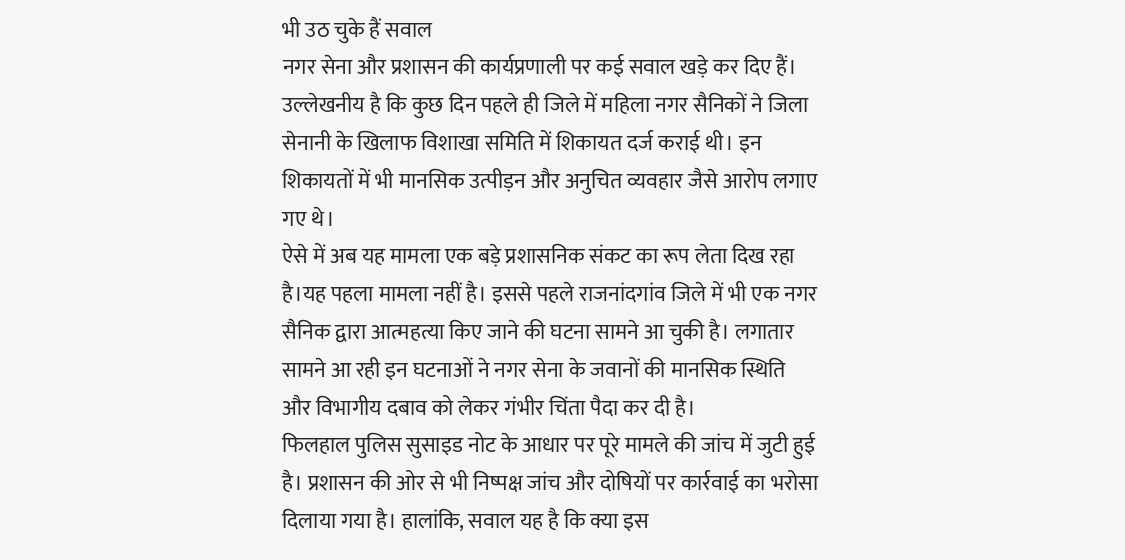भी उठ चुके हैं सवाल
नगर सेना और प्रशासन की कार्यप्रणाली पर कई सवाल खड़े कर दिए हैं। उल्लेखनीय है कि कुछ दिन पहले ही जिले में महिला नगर सैनिकों ने जिला सेनानी के खिलाफ विशाखा समिति में शिकायत दर्ज कराई थी। इन शिकायतों में भी मानसिक उत्पीड़न और अनुचित व्यवहार जैसे आरोप लगाए गए थे।
ऐसे में अब यह मामला एक बड़े प्रशासनिक संकट का रूप लेता दिख रहा है।यह पहला मामला नहीं है। इससे पहले राजनांदगांव जिले में भी एक नगर सैनिक द्वारा आत्महत्या किए जाने की घटना सामने आ चुकी है। लगातार सामने आ रही इन घटनाओं ने नगर सेना के जवानों की मानसिक स्थिति और विभागीय दबाव को लेकर गंभीर चिंता पैदा कर दी है।
फिलहाल पुलिस सुसाइड नोट के आधार पर पूरे मामले की जांच में जुटी हुई है। प्रशासन की ओर से भी निष्पक्ष जांच और दोषियों पर कार्रवाई का भरोसा दिलाया गया है। हालांकि, सवाल यह है कि क्या इस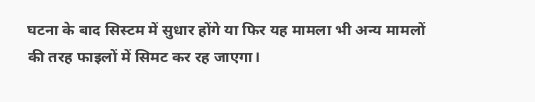घटना के बाद सिस्टम में सुधार होंगे या फिर यह मामला भी अन्य मामलों की तरह फाइलों में सिमट कर रह जाएगा।